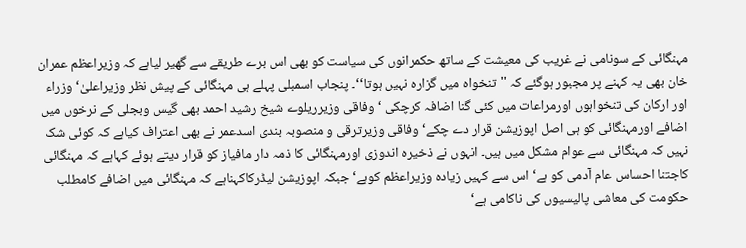مہنگائی کے سونامی نے غریب کی معیشت کے ساتھ حکمرانوں کی سیاست کو بھی اس برے طریقے سے گھیر لیاہے کہ وزیراعظم عمران خان بھی یہ کہنے پر مجبور ہوگئے کہ ''تنخواہ میں گزارہ نہیں ہوتا‘‘۔ پنجاب اسمبلی پہلے ہی مہنگائی کے پیش نظر وزیراعلیٰ‘ وزراء اور ارکان کی تنخواہوں اورمراعات میں کئی گنا اضافہ کرچکی ‘ وفاقی وزیرریلوے شیخ رشید احمد بھی گیس وبجلی کے نرخوں میں اضافے اورمہنگائی کو ہی اصل اپوزیشن قرار دے چکے‘ وفاقی وزیرترقی و منصوبہ بندی اسدعمر نے بھی اعتراف کیاہے کہ کوئی شک نہیں کہ مہنگائی سے عوام مشکل میں ہیں۔ انہوں نے ذخیرہ اندوزی اورمہنگائی کا ذمہ دار مافیاز کو قرار دیتے ہوئے کہاہے کہ مہنگائی کاجتنا احساس عام آدمی کو ہے‘ اس سے کہیں زیادہ وزیراعظم کوہے‘ جبکہ اپوزیشن لیڈرکاکہناہے کہ مہنگائی میں اضافے کامطلب حکومت کی معاشی پالیسیوں کی ناکامی ہے‘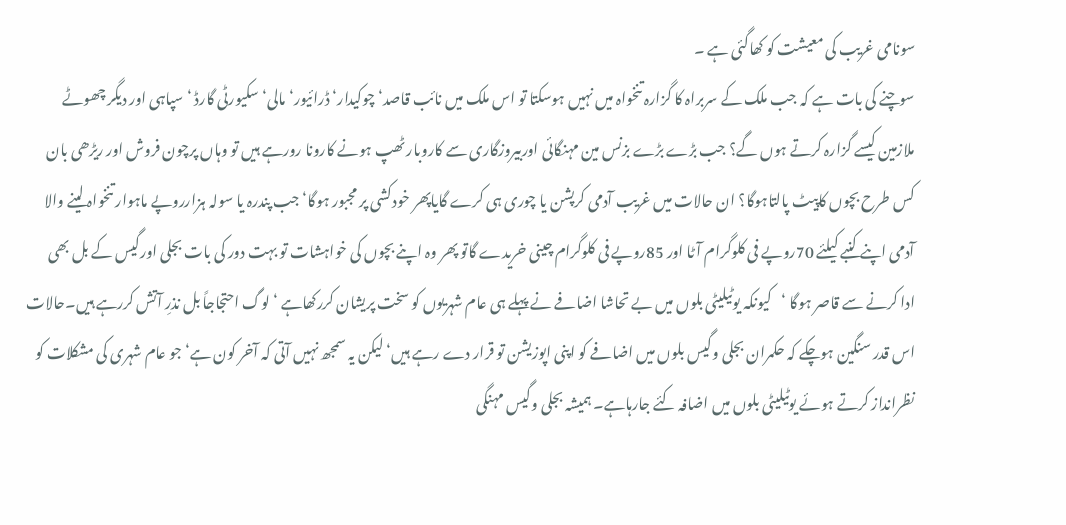سونامی غریب کی معیشت کو کھاگئی ہے ۔
سوچنے کی بات ہے کہ جب ملک کے سربراہ کا گزارہ تنخواہ میں نہیں ہوسکتا تو اس ملک میں نائب قاصد‘ چوکیدار‘ ڈرائیور‘ مالی‘ سکیورٹی گارڈ ‘ سپاہی اور دیگر چھوٹے ملازمین کیسے گزارہ کرتے ہوں گے؟ جب بڑے بڑے بزنس مین مہنگائی اوربیروزگاری سے کاروبار ٹھپ ہونے کارونا رورہے ہیں تو وہاں پرچون فروش اور ریڑھی بان کس طرح بچوں کاپیٹ پالتاہوگا؟ ان حالات میں غریب آدمی کرپشن یا چوری ہی کرے گایاپھر خودکشی پر مجبور ہوگا‘ جب پندرہ یا سولہ ہزارروپے ماہوار تنخواہ لینے والا آدمی اپنے کنبے کیلئے 70روپے فی کلوگرام آٹا اور 85روپے فی کلوگرام چینی خریدے گاتو پھر وہ اپنے بچوں کی خواہشات تو بہت دور کی بات بجلی اورگیس کے بل بھی ادا کرنے سے قاصر ہوگا ‘کیونکہ یوٹیلیٹی بلوں میں بے تحاشا اضافے نے پہلے ہی عام شہریوں کو سخت پریشان کررکھاہے ‘ لوگ احتجاجاً بل نذرِ آتش کررہے ہیں۔حالات اس قدر سنگین ہوچکے کہ حکمران بجلی وگیس بلوں میں اضافے کو اپنی اپوزیشن تو قرار دے رہے ہیں‘ لیکن یہ سمجھ نہیں آتی کہ آخر کون ہے‘ جو عام شہری کی مشکلات کو نظرانداز کرتے ہوئے یوٹیلیٹی بلوں میں اضافہ کئے جارہاہے۔ ہمیشہ بجلی وگیس مہنگی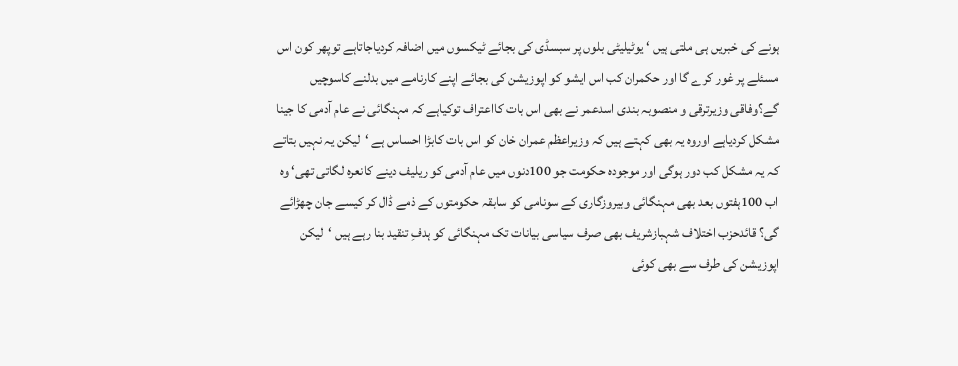ہونے کی خبریں ہی ملتی ہیں ‘ یوٹیلیٹی بلوں پر سبسڈی کی بجائے ٹیکسوں میں اضافہ کردیاجاتاہے توپھر کون اس مسئلے پر غور کرے گا اور حکمران کب اس ایشو کو اپوزیشن کی بجائے اپنے کارنامے میں بدلنے کاسوچیں گے؟وفاقی وزیرترقی و منصوبہ بندی اسدعمر نے بھی اس بات کااعتراف توکیاہے کہ مہنگائی نے عام آدمی کا جینا مشکل کردیاہے اوروہ یہ بھی کہتے ہیں کہ وزیراعظم عمران خان کو اس بات کابڑا احساس ہے ‘لیکن یہ نہیں بتاتے کہ یہ مشکل کب دور ہوگی اور موجودہ حکومت جو 100دنوں میں عام آدمی کو ریلیف دینے کانعرہ لگاتی تھی‘ وہ اب 100ہفتوں بعد بھی مہنگائی وبیروزگاری کے سونامی کو سابقہ حکومتوں کے ذمے ڈال کر کیسے جان چھڑائے گی؟ قائدحزب اختلاف شہبازشریف بھی صرف سیاسی بیانات تک مہنگائی کو ہدفِ تنقید بنا رہے ہیں ‘لیکن اپوزیشن کی طرف سے بھی کوئی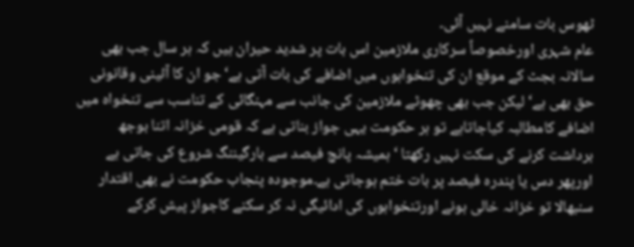ٹھوس بات سامنے نہیں آئی۔
عام شہری اورخصوصاً سرکاری ملازمین اس بات پر شدید حیران ہیں کہ ہر سال جب بھی سالانہ بجٹ کے موقع ان کی تنخواہوں میں اضافے کی بات آتی ہے‘ جو ان کا آئینی وقانونی حق بھی ہے‘ لیکن جب بھی چھوٹے ملازمین کی جانب سے مہنگائی کے تناسب سے تنخواہ میں اضافے کامطالبہ کیاجاتاہے تو ہر حکومت یہی جواز بناتی ہے کہ قومی خزانہ اتنا بوجھ برداشت کرنے کی سکت نہیں رکھتا ‘ ہمیشہ پانچ فیصد سے بارگیننگ شروع کی جاتی ہے اورپھر دس یا پندرہ فیصد پر بات ختم ہوجاتی ہے۔موجودہ پنجاب حکومت نے بھی اقتدار سنبھالا تو خزانہ خالی ہونے اورتنخواہوں کی ادائیگی نہ کر سکنے کاجواز پیش کرکے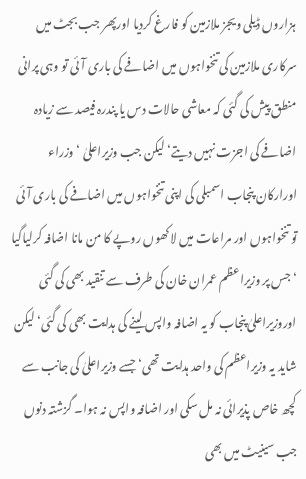ہزاروں ڈیلی ویجز ملازمین کو فارغ کردیا اورپھر جب بجٹ میں سرکاری ملازمین کی تنخواہوں میں اضافے کی باری آئی تو وہی پرانی منطق پیش کی گئی کہ معاشی حالات دس یا پندرہ فیصد سے زیادہ اضافے کی اجزت نہیں دیتے‘ لیکن جب وزیراعلیٰ ‘ وزراء اورارکان پنجاب اسمبلی کی اپنی تنخواہوں میں اضافے کی باری آئی تو تنخواہوں اور مراعات میں لاکھوں روپے کا من مانا اضافہ کرلیاگیا ‘جس پر وزیراعظم عمران خان کی طرف سے تنقید بھی کی گئی اوروزیراعلیٰ پنجاب کو یہ اضافہ واپس لینے کی ہدایت بھی کی گئی‘ لیکن شاید یہ وزیراعظم کی واحد ہدایت تھی‘ جسے وزیراعلیٰ کی جانب سے کچھ خاص پذیرائی نہ مل سکی اور اضافہ واپس نہ ہوا۔ گزشتہ دنوں جب سینیٹ میں بھی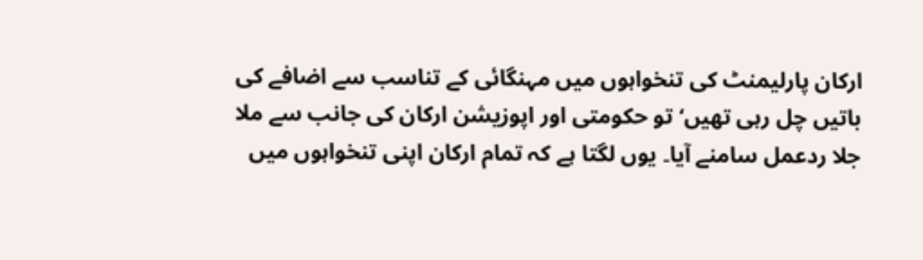ارکان پارلیمنٹ کی تنخواہوں میں مہنگائی کے تناسب سے اضافے کی باتیں چل رہی تھیں‘ تو حکومتی اور اپوزیشن ارکان کی جانب سے ملا جلا ردعمل سامنے آیا۔ یوں لگتا ہے کہ تمام ارکان اپنی تنخواہوں میں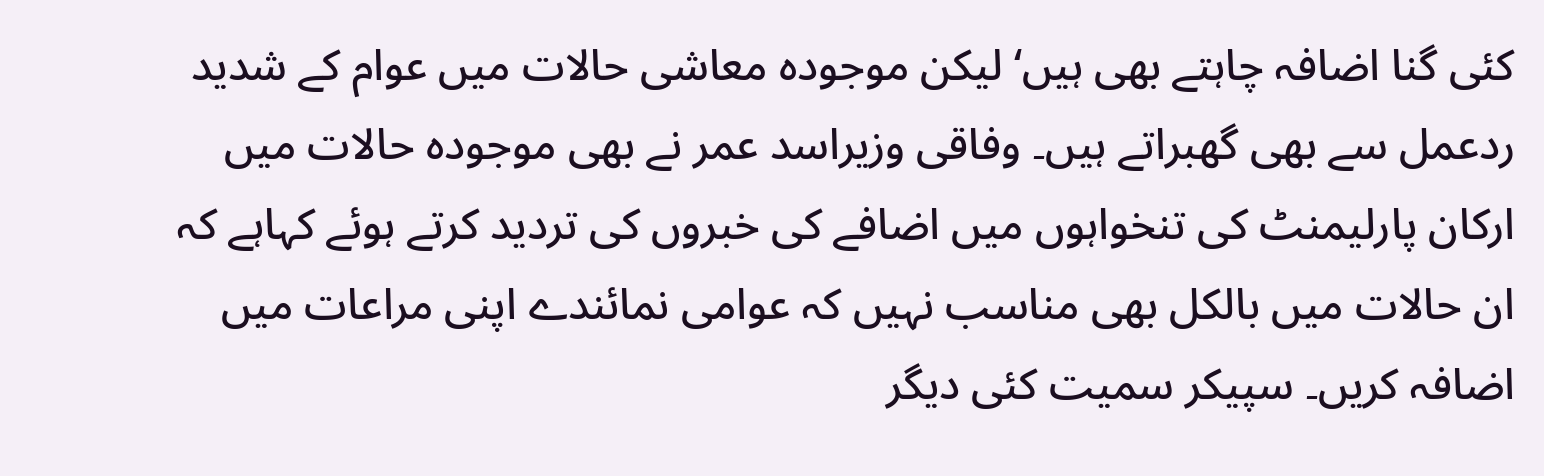کئی گنا اضافہ چاہتے بھی ہیں‘ لیکن موجودہ معاشی حالات میں عوام کے شدید ردعمل سے بھی گھبراتے ہیں۔ وفاقی وزیراسد عمر نے بھی موجودہ حالات میں ارکان پارلیمنٹ کی تنخواہوں میں اضافے کی خبروں کی تردید کرتے ہوئے کہاہے کہ ان حالات میں بالکل بھی مناسب نہیں کہ عوامی نمائندے اپنی مراعات میں اضافہ کریں۔ سپیکر سمیت کئی دیگر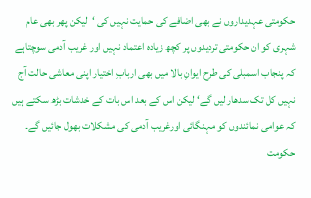حکومتی عہدیداروں نے بھی اضافے کی حمایت نہیں کی ‘لیکن پھر بھی عام شہری کو ان حکومتی تردیدوں پر کچھ زیادہ اعتماد نہیں اور غریب آدمی سوچتاہے کہ پنجاب اسمبلی کی طرح ایوانِ بالا میں بھی اربابِ اختیار اپنی معاشی حالت آج نہیں کل تک سدھار لیں گے‘ لیکن اس کے بعد اس بات کے خدشات بڑھ سکتے ہیں کہ عوامی نمائندوں کو مہنگائی اورغریب آدمی کی مشکلات بھول جائیں گے۔ حکومت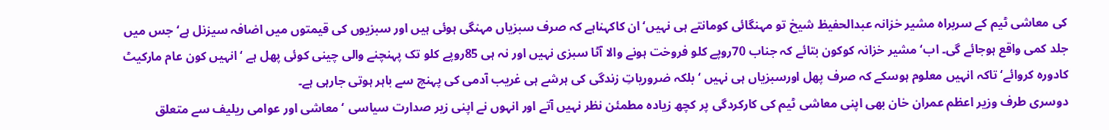کی معاشی ٹیم کے سربراہ مشیر خزانہ عبدالحفیظ شیخ تو مہنگائی کومانتے ہی نہیں‘ ان کاکہناہے کہ صرف سبزیاں مہنگی ہوئی ہیں اور سبزیوں کی قیمتوں میں اضافہ سیزنل ہے‘ جس میں جلد کمی واقع ہوجائے گی۔ اب‘ مشیر خزانہ کوکون بتائے کہ جناب 70روپے کلو فروخت ہونے والا آٹا سبزی نہیں اور نہ ہی 85روپے کلو تک پہنچنے والی چینی کوئی پھل ہے ‘ انہیں کون عام مارکیٹ کادورہ کروائے‘ تاکہ انہیں معلوم ہوسکے کہ صرف پھل اورسبزیاں ہی نہیں ‘بلکہ ضروریاتِ زندگی کی ہرشے ہی غریب آدمی کی پہنچ سے باہر ہوتی جارہی ہے۔
دوسری طرف وزیر اعظم عمران خان بھی اپنی معاشی ٹیم کی کارکردگی پر کچھ زیادہ مطمئن نظر نہیں آتے اور انہوں نے اپنی زیر صدارت سیاسی ‘ معاشی اور عوامی ریلیف سے متعلق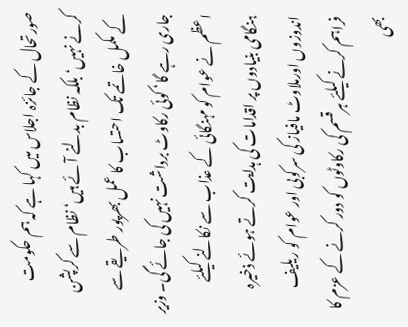صورتحال کے جائزہ اجلاس میں کہا ہے کہ ہم حکومت کرنے نہیں‘ بلکہ نظام بدلنے آئے ہیں‘ نظام سے کرپشن کے مکمل خاتمے تک احتساب کا عمل بھرپور طریقے سے جاری رہے گا‘ کوئی رکاوٹ برداشت نہیں کی جائے گی۔ وزیر اعظم نے عوام کو مہنگائی کے عذاب سے نکالنے کیلئے ہنگامی بنیادوں پر اقدامات کی ہدایت کرتے ہوئے ذخیرہ اندوزوں اورملاوٹ مافیاز کی سرکوبی اور عوام کو ریلیف فراہم کرنے کیلئے ہرقسم کی رکاوٹوں کو دور کرنے کے عزم کا بھی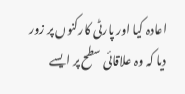اعادہ کیا اور پارٹی کارکنوں پر زور دیا کہ وہ علاقائی سطح پر ایسے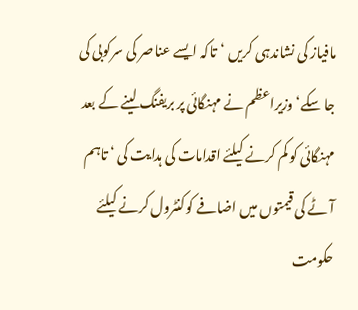مافیاز کی نشاندہی کریں ‘تاکہ ایسے عناصر کی سرکوبی کی جا سکے‘ وزیراعظم نے مہنگائی پر بریفنگ لینے کے بعد مہنگائی کو کم کرنے کیلئے اقدامات کی ہدایت کی ‘ تاہم آٹے کی قیمتوں میں اضافے کوکنٹرول کرنے کیلئے حکومت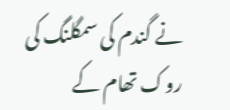نے گندم کی سمگلنگ کی روک تھام کے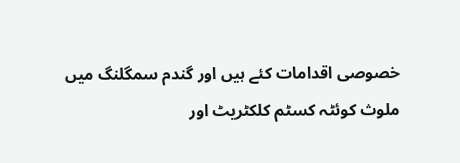خصوصی اقدامات کئے ہیں اور گندم سمگلنگ میں ملوث کوئٹہ کسٹم کلکٹریٹ اور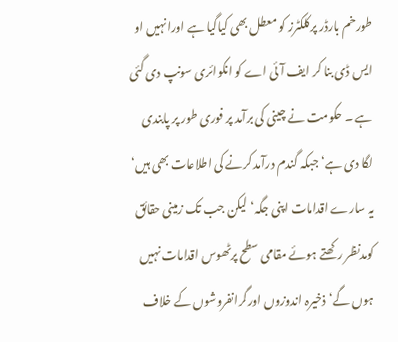طورخم بارڈر پرکلکٹرز کو معطل بھی کیاگیا ہے اورانہیں او ایس ڈی بنا کر ایف آئی اے کو انکوائری سونپ دی گئی ہے ۔ حکومت نے چینی کی برآمد پر فوری طور پر پابندی لگا دی ہے‘ جبکہ گندم درآمد کرنے کی اطلاعات بھی ہیں‘ یہ سارے اقدامات اپنی جگہ‘ لیکن جب تک زمینی حقائق کومدنظر رکھتے ہوئے مقامی سطح پرٹھوس اقدامات نہیں ہوں گے‘ ذخیرہ اندوزوں اورگرانفروشوں کے خلاف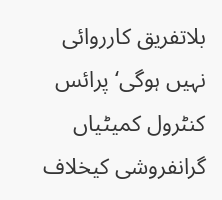بلاتفریق کارروائی نہیں ہوگی‘ پرائس کنٹرول کمیٹیاں گرانفروشی کیخلاف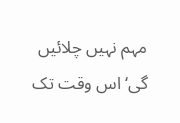مہم نہیں چلائیں گی‘ اس وقت تک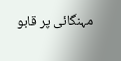مہنگائی پر قابو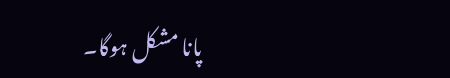پانا مشکل ہوگا۔